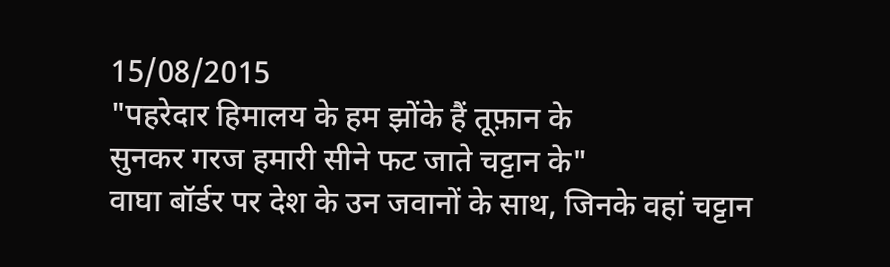15/08/2015
"पहरेदार हिमालय के हम झोंके हैं तूफ़ान के
सुनकर गरज हमारी सीने फट जाते चट्टान के"
वाघा बॉर्डर पर देश के उन जवानों के साथ, जिनके वहां चट्टान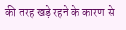की तरह खड़े रहने के कारण से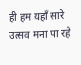ही हम यहाँ सारे उत्सव मना पा रहे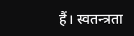हैं। स्वतन्त्रता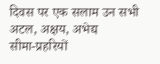दिवस पर एक सलाम उन सभी अटल, अक्षय, अभेद्य
सीमा-प्रहरियों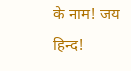के नाम! जय हिन्द!